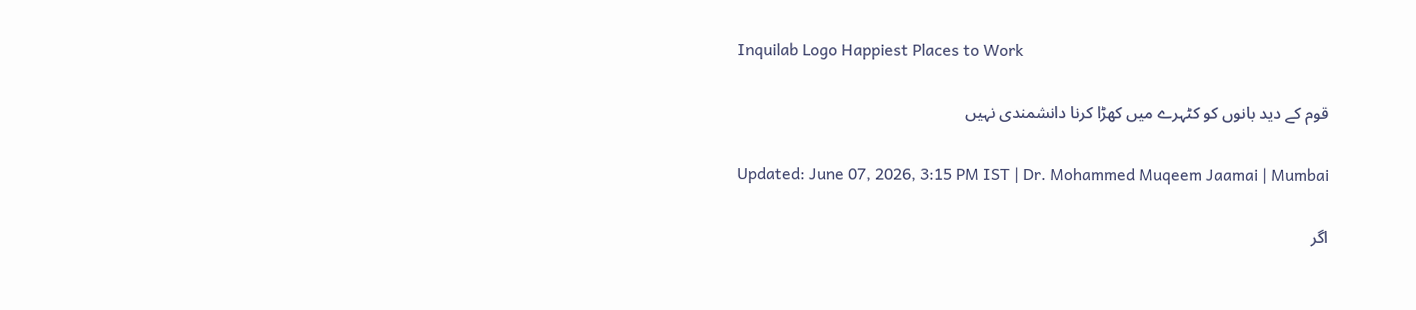Inquilab Logo Happiest Places to Work

قوم کے دید بانوں کو کٹہرے میں کھڑا کرنا دانشمندی نہیں

Updated: June 07, 2026, 3:15 PM IST | Dr. Mohammed Muqeem Jaamai | Mumbai

اگر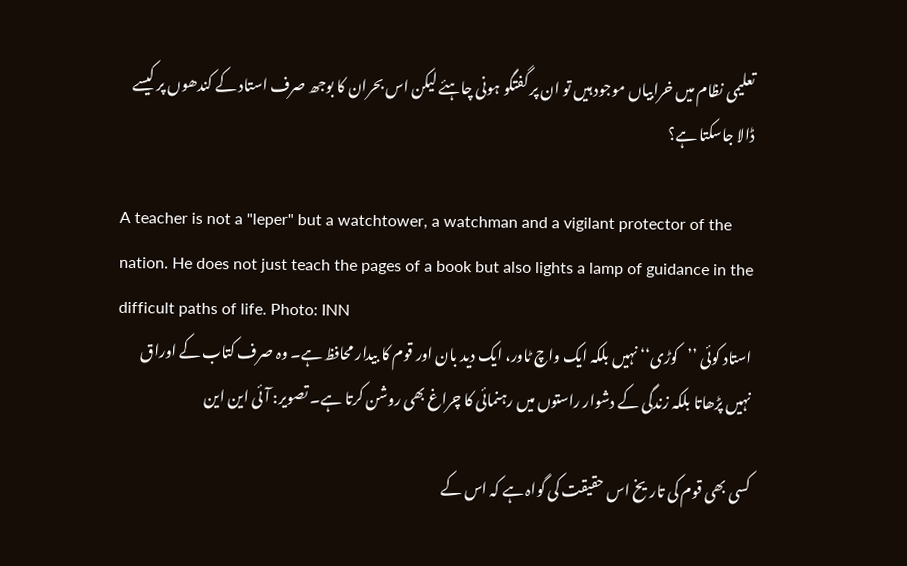تعلیمی نظام میں خرابیاں موجود ہیں تو ان پر گفتگو ہونی چاہئے لیکن اس بحران کا بوجھ صرف استاد کے کندھوں پر کیسے ڈالا جاسکتا ہے؟

A teacher is not a "leper" but a watchtower, a watchman and a vigilant protector of the nation. He does not just teach the pages of a book but also lights a lamp of guidance in the difficult paths of life. Photo: INN
استاد کوئی ’’کوڑی‘‘ نہیں بلکہ ایک واچ ٹاور، ایک دید بان اور قوم کا بیدار محافظ ہے۔ وہ صرف کتاب کے اوراق نہیں پڑھاتا بلکہ زندگی کے دشوار راستوں میں رہنمائی کا چراغ بھی روشن کرتا ہے۔ تصویر: آئی این این

کسی بھی قوم کی تاریخ اس حقیقت کی گواہ ہے کہ اس کے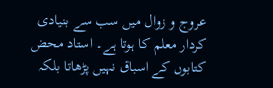عروج و زوال میں سب سے بنیادی کردار معلم کا ہوتا ہے۔ استاد محض کتابوں کے اسباق نہیں پڑھاتا بلکہ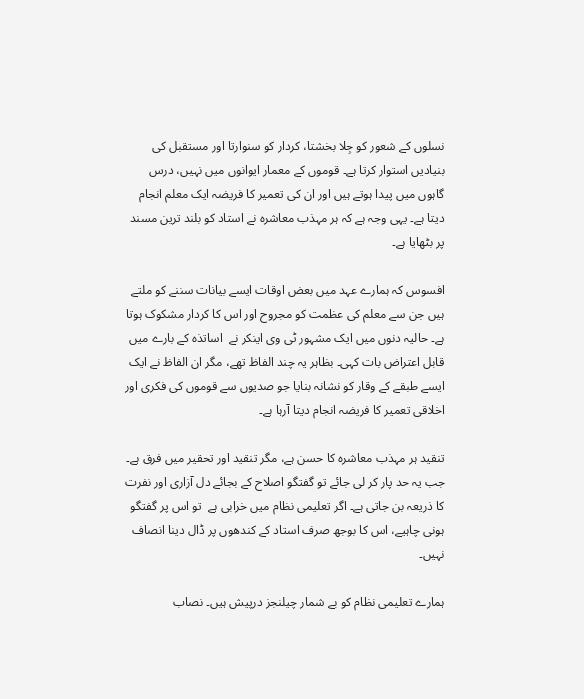نسلوں کے شعور کو جِلا بخشتا، کردار کو سنوارتا اور مستقبل کی بنیادیں استوار کرتا ہے۔ قوموں کے معمار ایوانوں میں نہیں، درس گاہوں میں پیدا ہوتے ہیں اور ان کی تعمیر کا فریضہ ایک معلم انجام دیتا ہے۔ یہی وجہ ہے کہ ہر مہذب معاشرہ نے استاد کو بلند ترین مسند پر بٹھایا ہے۔

افسوس کہ ہمارے عہد میں بعض اوقات ایسے بیانات سننے کو ملتے ہیں جن سے معلم کی عظمت کو مجروح اور اس کا کردار مشکوک ہوتا ہے۔ حالیہ دنوں میں ایک مشہور ٹی وی اینکر نے  اساتذہ کے بارے میں قابل اعتراض بات کہی۔ بظاہر یہ چند الفاظ تھے، مگر ان الفاظ نے ایک ایسے طبقے کے وقار کو نشانہ بنایا جو صدیوں سے قوموں کی فکری اور اخلاقی تعمیر کا فریضہ انجام دیتا آرہا ہے۔

تنقید ہر مہذب معاشرہ کا حسن ہے، مگر تنقید اور تحقیر میں فرق ہے۔ جب یہ حد پار کر لی جائے تو گفتگو اصلاح کے بجائے دل آزاری اور نفرت کا ذریعہ بن جاتی ہے۔ اگر تعلیمی نظام میں خرابی ہے  تو اس پر گفتگو ہونی چاہیے، اس کا بوجھ صرف استاد کے کندھوں پر ڈال دینا انصاف نہیں۔

ہمارے تعلیمی نظام کو بے شمار چیلنجز درپیش ہیں۔ نصاب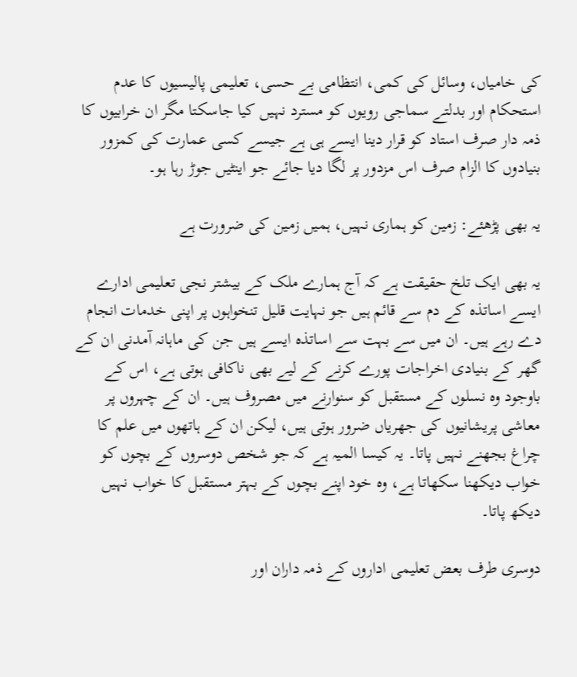کی خامیاں، وسائل کی کمی، انتظامی بے حسی، تعلیمی پالیسیوں کا عدم استحکام اور بدلتے سماجی رویوں کو مسترد نہیں کیا جاسکتا مگر ان خرابیوں کا ذمہ دار صرف استاد کو قرار دینا ایسے ہی ہے جیسے کسی عمارت کی کمزور بنیادوں کا الزام صرف اس مزدور پر لگا دیا جائے جو اینٹیں جوڑ رہا ہو۔

یہ بھی پڑھئے: زمین کو ہماری نہیں، ہمیں زمین کی ضرورت ہے

یہ بھی ایک تلخ حقیقت ہے کہ آج ہمارے ملک کے بیشتر نجی تعلیمی ادارے ایسے اساتذہ کے دم سے قائم ہیں جو نہایت قلیل تنخواہوں پر اپنی خدمات انجام دے رہے ہیں۔ ان میں سے بہت سے اساتذہ ایسے ہیں جن کی ماہانہ آمدنی ان کے گھر کے بنیادی اخراجات پورے کرنے کے لیے بھی ناکافی ہوتی ہے، اس کے باوجود وہ نسلوں کے مستقبل کو سنوارنے میں مصروف ہیں۔ ان کے چہروں پر معاشی پریشانیوں کی جھریاں ضرور ہوتی ہیں، لیکن ان کے ہاتھوں میں علم کا چراغ بجھنے نہیں پاتا۔ یہ کیسا المیہ ہے کہ جو شخص دوسروں کے بچوں کو خواب دیکھنا سکھاتا ہے، وہ خود اپنے بچوں کے بہتر مستقبل کا خواب نہیں دیکھ پاتا۔

دوسری طرف بعض تعلیمی اداروں کے ذمہ داران اور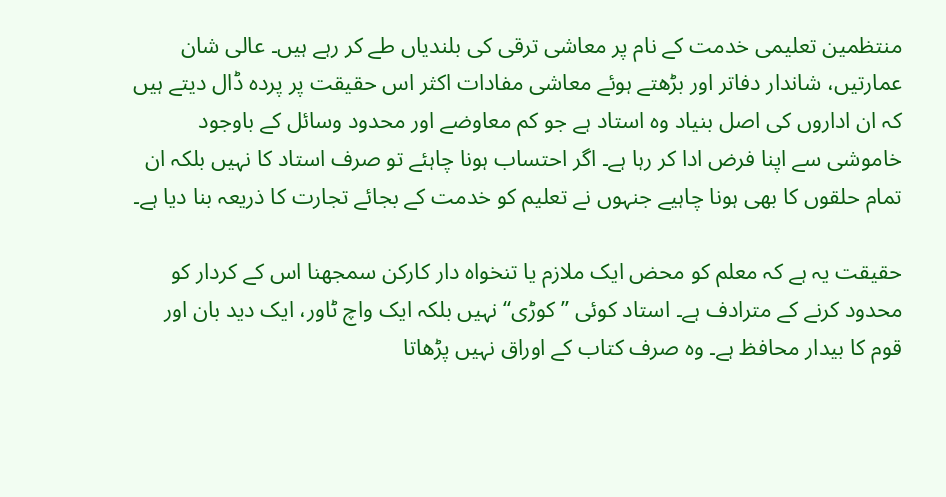منتظمین تعلیمی خدمت کے نام پر معاشی ترقی کی بلندیاں طے کر رہے ہیں۔ عالی شان عمارتیں، شاندار دفاتر اور بڑھتے ہوئے معاشی مفادات اکثر اس حقیقت پر پردہ ڈال دیتے ہیں کہ ان اداروں کی اصل بنیاد وہ استاد ہے جو کم معاوضے اور محدود وسائل کے باوجود خاموشی سے اپنا فرض ادا کر رہا ہے۔ اگر احتساب ہونا چاہئے تو صرف استاد کا نہیں بلکہ ان تمام حلقوں کا بھی ہونا چاہیے جنہوں نے تعلیم کو خدمت کے بجائے تجارت کا ذریعہ بنا دیا ہے۔

حقیقت یہ ہے کہ معلم کو محض ایک ملازم یا تنخواہ دار کارکن سمجھنا اس کے کردار کو محدود کرنے کے مترادف ہے۔ استاد کوئی ’’کوڑی‘‘ نہیں بلکہ ایک واچ ٹاور، ایک دید بان اور قوم کا بیدار محافظ ہے۔ وہ صرف کتاب کے اوراق نہیں پڑھاتا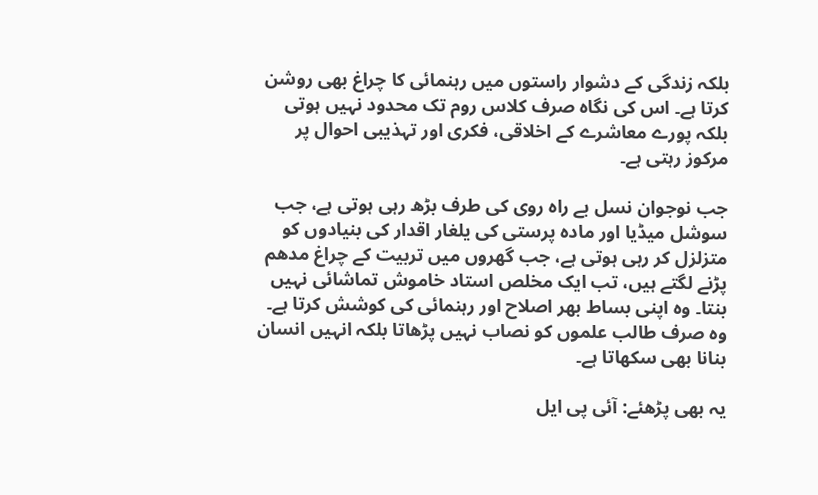بلکہ زندگی کے دشوار راستوں میں رہنمائی کا چراغ بھی روشن کرتا ہے۔ اس کی نگاہ صرف کلاس روم تک محدود نہیں ہوتی بلکہ پورے معاشرے کے اخلاقی، فکری اور تہذیبی احوال پر مرکوز رہتی ہے۔

جب نوجوان نسل بے راہ روی کی طرف بڑھ رہی ہوتی ہے، جب سوشل میڈیا اور مادہ پرستی کی یلغار اقدار کی بنیادوں کو متزلزل کر رہی ہوتی ہے، جب گھروں میں تربیت کے چراغ مدھم پڑنے لگتے ہیں، تب ایک مخلص استاد خاموش تماشائی نہیں بنتا۔ وہ اپنی بساط بھر اصلاح اور رہنمائی کی کوشش کرتا ہے۔ وہ صرف طالب علموں کو نصاب نہیں پڑھاتا بلکہ انہیں انسان بنانا بھی سکھاتا ہے۔

یہ بھی پڑھئے: آئی پی ایل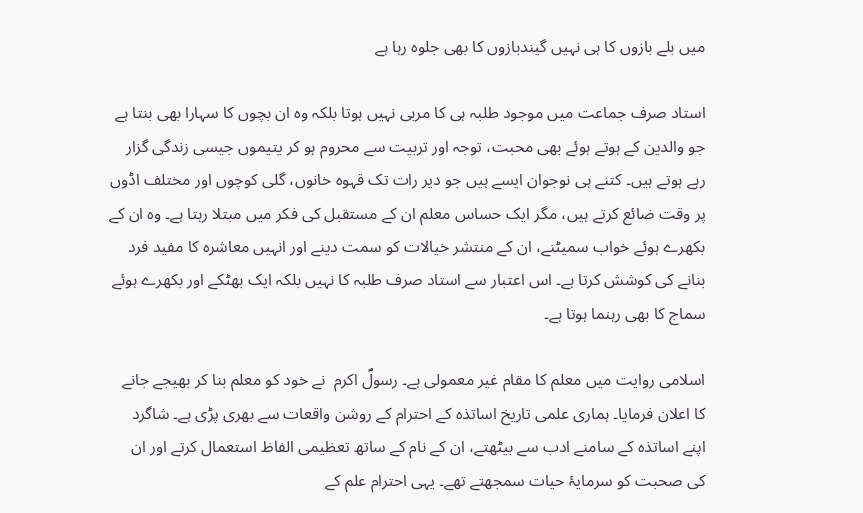میں بلے بازوں کا ہی نہیں گیندبازوں کا بھی جلوہ رہا ہے

استاد صرف جماعت میں موجود طلبہ ہی کا مربی نہیں ہوتا بلکہ وہ ان بچوں کا سہارا بھی بنتا ہے جو والدین کے ہوتے ہوئے بھی محبت، توجہ اور تربیت سے محروم ہو کر یتیموں جیسی زندگی گزار رہے ہوتے ہیں۔ کتنے ہی نوجوان ایسے ہیں جو دیر رات تک قہوہ خانوں، گلی کوچوں اور مختلف اڈوں پر وقت ضائع کرتے ہیں، مگر ایک حساس معلم ان کے مستقبل کی فکر میں مبتلا رہتا ہے۔ وہ ان کے بکھرے ہوئے خواب سمیٹنے، ان کے منتشر خیالات کو سمت دینے اور انہیں معاشرہ کا مفید فرد بنانے کی کوشش کرتا ہے۔ اس اعتبار سے استاد صرف طلبہ کا نہیں بلکہ ایک بھٹکے اور بکھرے ہوئے سماج کا بھی رہنما ہوتا ہے۔

اسلامی روایت میں معلم کا مقام غیر معمولی ہے۔ رسولؐ اکرم  نے خود کو معلم بنا کر بھیجے جانے کا اعلان فرمایا۔ ہماری علمی تاریخ اساتذہ کے احترام کے روشن واقعات سے بھری پڑی ہے۔ شاگرد اپنے اساتذہ کے سامنے ادب سے بیٹھتے، ان کے نام کے ساتھ تعظیمی الفاظ استعمال کرتے اور ان کی صحبت کو سرمایۂ حیات سمجھتے تھے۔ یہی احترام علم کے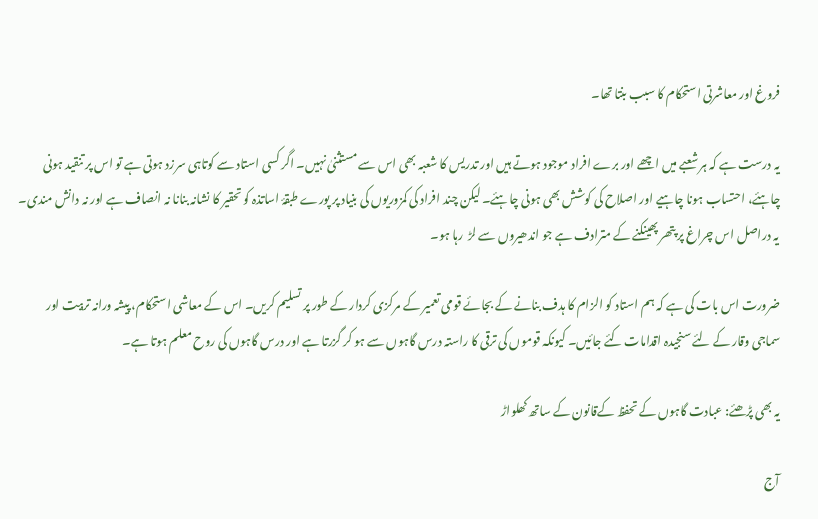فروغ اور معاشرتی استحکام کا سبب بنتا تھا۔

یہ درست ہے کہ ہر شعبے میں اچھے اور برے افراد موجود ہوتے ہیں اور تدریس کا شعبہ بھی اس سے مستثنیٰ نہیں۔ اگر کسی استاد سے کوتاہی سرزد ہوتی ہے تو اس پر تنقید ہونی چاہئے، احتساب ہونا چاہیے اور اصلاح کی کوشش بھی ہونی چاہئے۔ لیکن چند افراد کی کمزوریوں کی بنیاد پر پورے طبقۂ اساتذہ کو تحقیر کا نشانہ بنانا نہ انصاف ہے اور نہ دانش مندی۔ یہ دراصل اس چراغ پر پتھر پھینکنے کے مترادف ہے جو اندھیروں سے لڑ  رہا ہو۔

ضرورت اس بات کی ہے کہ ہم استاد کو الزام کا ہدف بنانے کے بجائے قومی تعمیر کے مرکزی کردار کے طور پر تسلیم کریں۔ اس کے معاشی استحکام، پیشہ ورانہ تربیت اور سماجی وقار کے لئے سنجیدہ اقدامات کئے جائیں۔ کیونکہ قوموں کی ترقی کا راستہ درس گاہوں سے ہو کر گزرتا ہے اور درس گاہوں کی روح معلم ہوتا ہے۔

یہ بھی پڑھئے: عبادت گاہوں کے تحفظ کےقانون کے ساتھ کھلواڑ

آج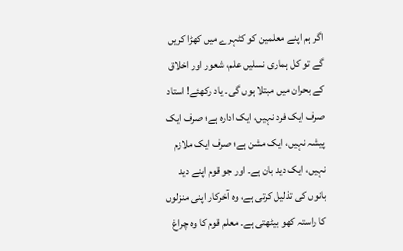اگر ہم اپنے معلمین کو کٹہرے میں کھڑا کریں گے تو کل ہماری نسلیں علم، شعور اور اخلاق کے بحران میں مبتلا ہوں گی۔ یاد رکھئے! استاد صرف ایک فرد نہیں، ایک ادارہ ہے؛ صرف ایک پیشہ نہیں، ایک مشن ہے؛ صرف ایک ملازم نہیں، ایک دید بان ہے۔ اور جو قوم اپنے دید بانوں کی تذلیل کرتی ہے، وہ آخرکار اپنی منزلوں کا راستہ کھو بیٹھتی ہے۔ معلم قوم کا وہ چراغ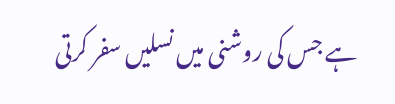ہے جس کی روشنی میں نسلیں سفر کرتی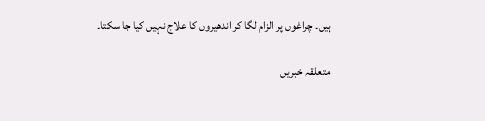ہیں۔ چراغوں پر الزام لگا کر اندھیروں کا علاج نہیں کیا جا سکتا۔

متعلقہ خبریں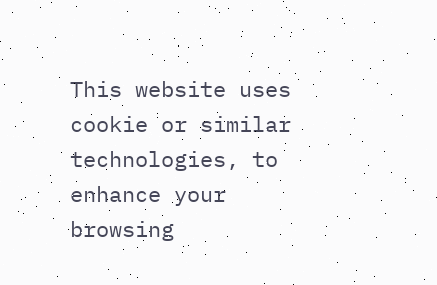This website uses cookie or similar technologies, to enhance your browsing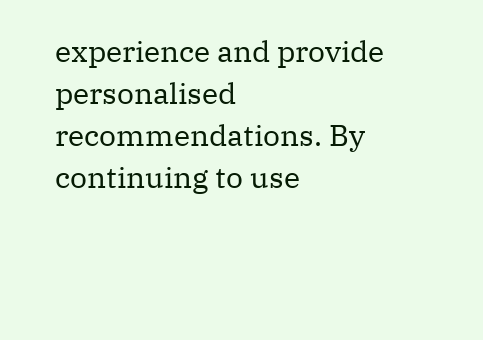experience and provide personalised recommendations. By continuing to use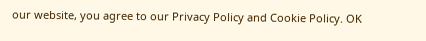our website, you agree to our Privacy Policy and Cookie Policy. OK